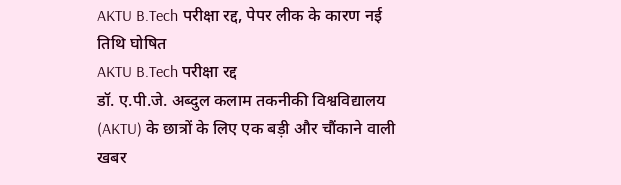AKTU B.Tech परीक्षा रद्द, पेपर लीक के कारण नई तिथि घोषित
AKTU B.Tech परीक्षा रद्द
डॉ. ए.पी.जे. अब्दुल कलाम तकनीकी विश्वविद्यालय (AKTU) के छात्रों के लिए एक बड़ी और चौंकाने वाली खबर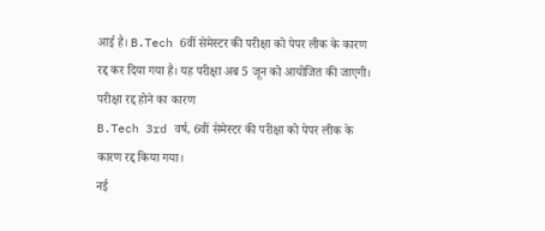आई है। B.Tech 6वीं सेमेस्टर की परीक्षा को पेपर लीक के कारण रद्द कर दिया गया है। यह परीक्षा अब 5 जून को आयोजित की जाएगी।
परीक्षा रद्द होने का कारण
B.Tech 3rd वर्ष, 6वीं सेमेस्टर की परीक्षा को पेपर लीक के कारण रद्द किया गया।
नई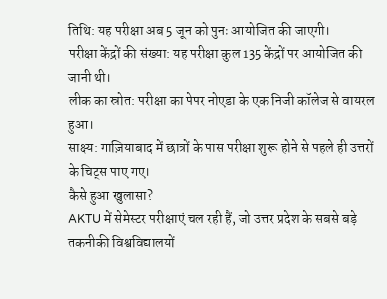तिथि: यह परीक्षा अब 5 जून को पुनः आयोजित की जाएगी।
परीक्षा केंद्रों की संख्या: यह परीक्षा कुल 135 केंद्रों पर आयोजित की जानी थी।
लीक का स्रोत: परीक्षा का पेपर नोएडा के एक निजी कॉलेज से वायरल हुआ।
साक्ष्य: गाज़ियाबाद में छात्रों के पास परीक्षा शुरू होने से पहले ही उत्तरों के चिट्स पाए गए।
कैसे हुआ खुलासा?
AKTU में सेमेस्टर परीक्षाएं चल रही हैं, जो उत्तर प्रदेश के सबसे बड़े तकनीकी विश्वविद्यालयों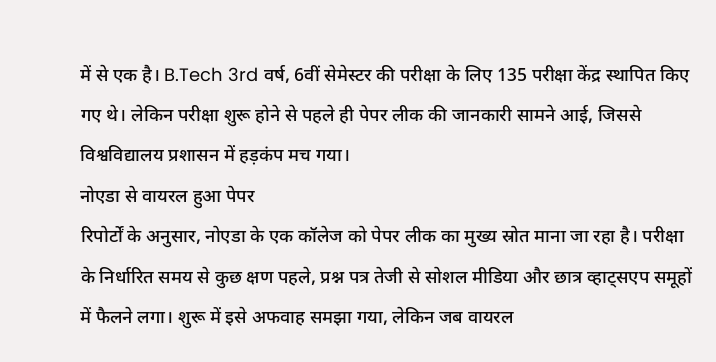में से एक है। B.Tech 3rd वर्ष, 6वीं सेमेस्टर की परीक्षा के लिए 135 परीक्षा केंद्र स्थापित किए गए थे। लेकिन परीक्षा शुरू होने से पहले ही पेपर लीक की जानकारी सामने आई, जिससे विश्वविद्यालय प्रशासन में हड़कंप मच गया।
नोएडा से वायरल हुआ पेपर
रिपोर्टों के अनुसार, नोएडा के एक कॉलेज को पेपर लीक का मुख्य स्रोत माना जा रहा है। परीक्षा के निर्धारित समय से कुछ क्षण पहले, प्रश्न पत्र तेजी से सोशल मीडिया और छात्र व्हाट्सएप समूहों में फैलने लगा। शुरू में इसे अफवाह समझा गया, लेकिन जब वायरल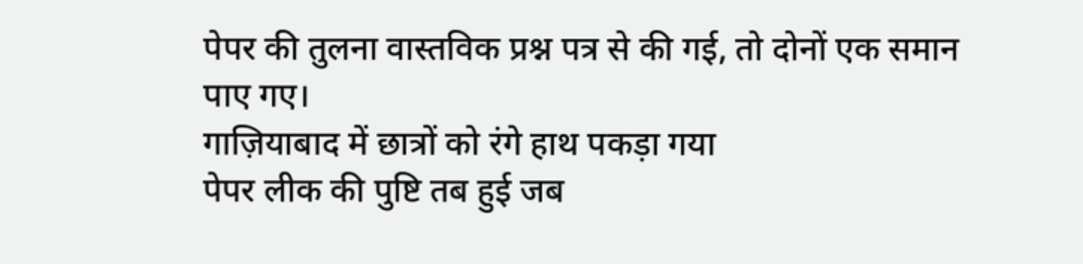पेपर की तुलना वास्तविक प्रश्न पत्र से की गई, तो दोनों एक समान पाए गए।
गाज़ियाबाद में छात्रों को रंगे हाथ पकड़ा गया
पेपर लीक की पुष्टि तब हुई जब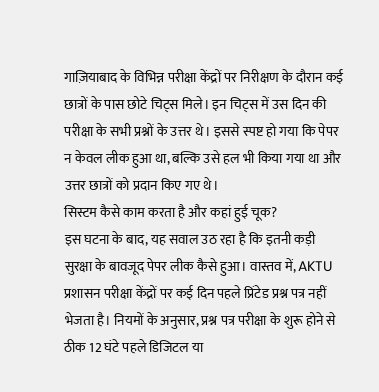गाज़ियाबाद के विभिन्न परीक्षा केंद्रों पर निरीक्षण के दौरान कई छात्रों के पास छोटे चिट्स मिले। इन चिट्स में उस दिन की परीक्षा के सभी प्रश्नों के उत्तर थे। इससे स्पष्ट हो गया कि पेपर न केवल लीक हुआ था, बल्कि उसे हल भी किया गया था और उत्तर छात्रों को प्रदान किए गए थे।
सिस्टम कैसे काम करता है और कहां हुई चूक?
इस घटना के बाद, यह सवाल उठ रहा है कि इतनी कड़ी सुरक्षा के बावजूद पेपर लीक कैसे हुआ। वास्तव में, AKTU प्रशासन परीक्षा केंद्रों पर कई दिन पहले प्रिंटेड प्रश्न पत्र नहीं भेजता है। नियमों के अनुसार, प्रश्न पत्र परीक्षा के शुरू होने से ठीक 12 घंटे पहले डिजिटल या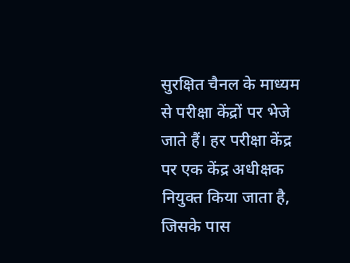सुरक्षित चैनल के माध्यम से परीक्षा केंद्रों पर भेजे जाते हैं। हर परीक्षा केंद्र पर एक केंद्र अधीक्षक नियुक्त किया जाता है, जिसके पास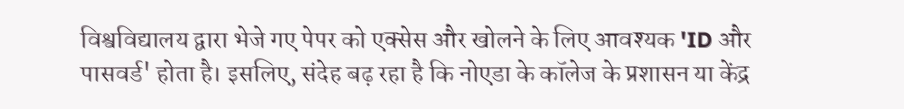विश्वविद्यालय द्वारा भेजे गए पेपर को एक्सेस और खोलने के लिए आवश्यक 'ID और पासवर्ड' होता है। इसलिए, संदेह बढ़ रहा है कि नोएडा के कॉलेज के प्रशासन या केंद्र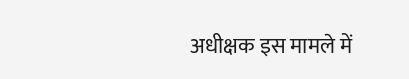अधीक्षक इस मामले में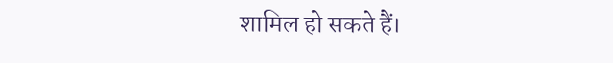शामिल हो सकते हैं।